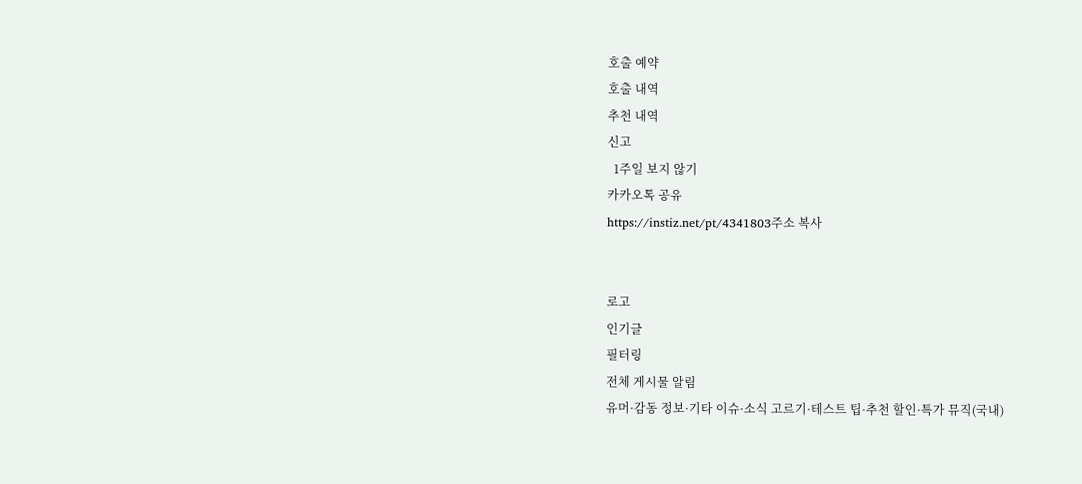호출 예약
호출 내역
추천 내역
신고
  1주일 보지 않기
카카오톡 공유
https://instiz.net/pt/4341803주소 복사


로고
인기글
필터링
전체 게시물 알림
유머·감동 정보·기타 이슈·소식 고르기·테스트 팁·추천 할인·특가 뮤직(국내)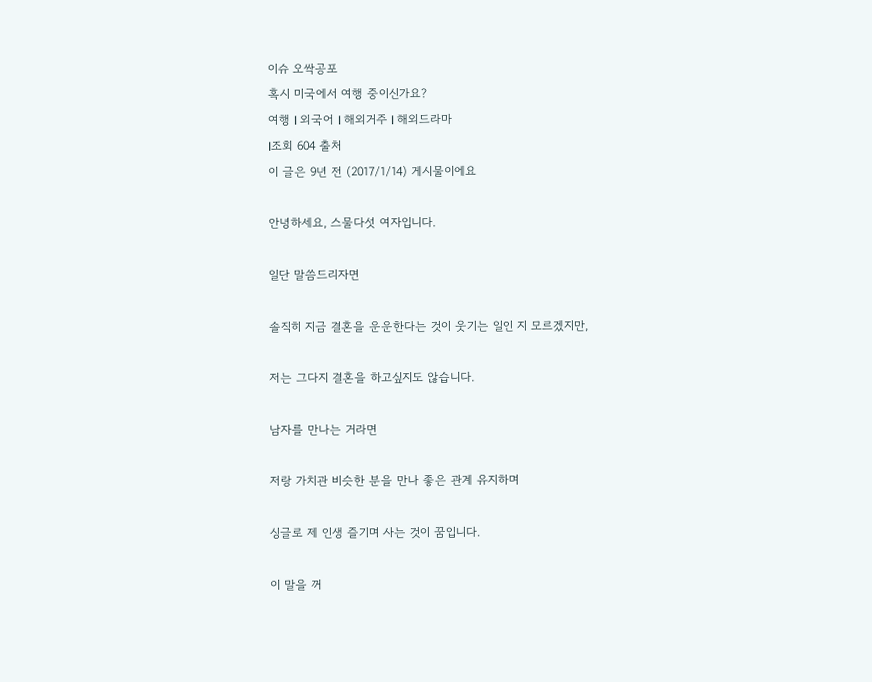이슈 오싹공포
혹시 미국에서 여행 중이신가요?
여행 l 외국어 l 해외거주 l 해외드라마
l조회 604 출처
이 글은 9년 전 (2017/1/14) 게시물이에요

안녕하세요, 스물다섯 여자입니다.

일단 말씀드리자면

솔직히 지금 결혼을 운운한다는 것이 웃기는 일인 지 모르겠지만,

저는 그다지 결혼을 하고싶지도 않습니다.

남자를 만나는 거라면

저랑 가치관 비슷한 분을 만나 좋은 관계 유지하며

싱글로 제 인생 즐기며 사는 것이 꿈입니다.

이 말을 꺼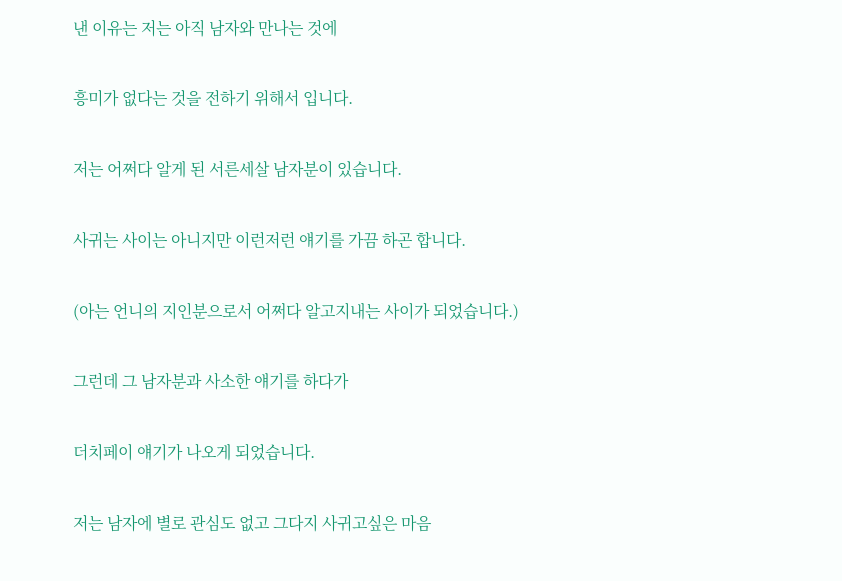낸 이유는 저는 아직 남자와 만나는 것에

흥미가 없다는 것을 전하기 위해서 입니다.

저는 어쩌다 알게 된 서른세살 남자분이 있습니다.

사귀는 사이는 아니지만 이런저런 얘기를 가끔 하곤 합니다.

(아는 언니의 지인분으로서 어쩌다 알고지내는 사이가 되었습니다.)

그런데 그 남자분과 사소한 얘기를 하다가

더치페이 얘기가 나오게 되었습니다.

저는 남자에 별로 관심도 없고 그다지 사귀고싶은 마음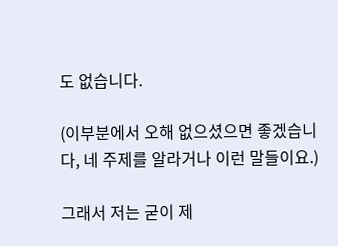도 없습니다.

(이부분에서 오해 없으셨으면 좋겠습니다, 네 주제를 알라거나 이런 말들이요.)

그래서 저는 굳이 제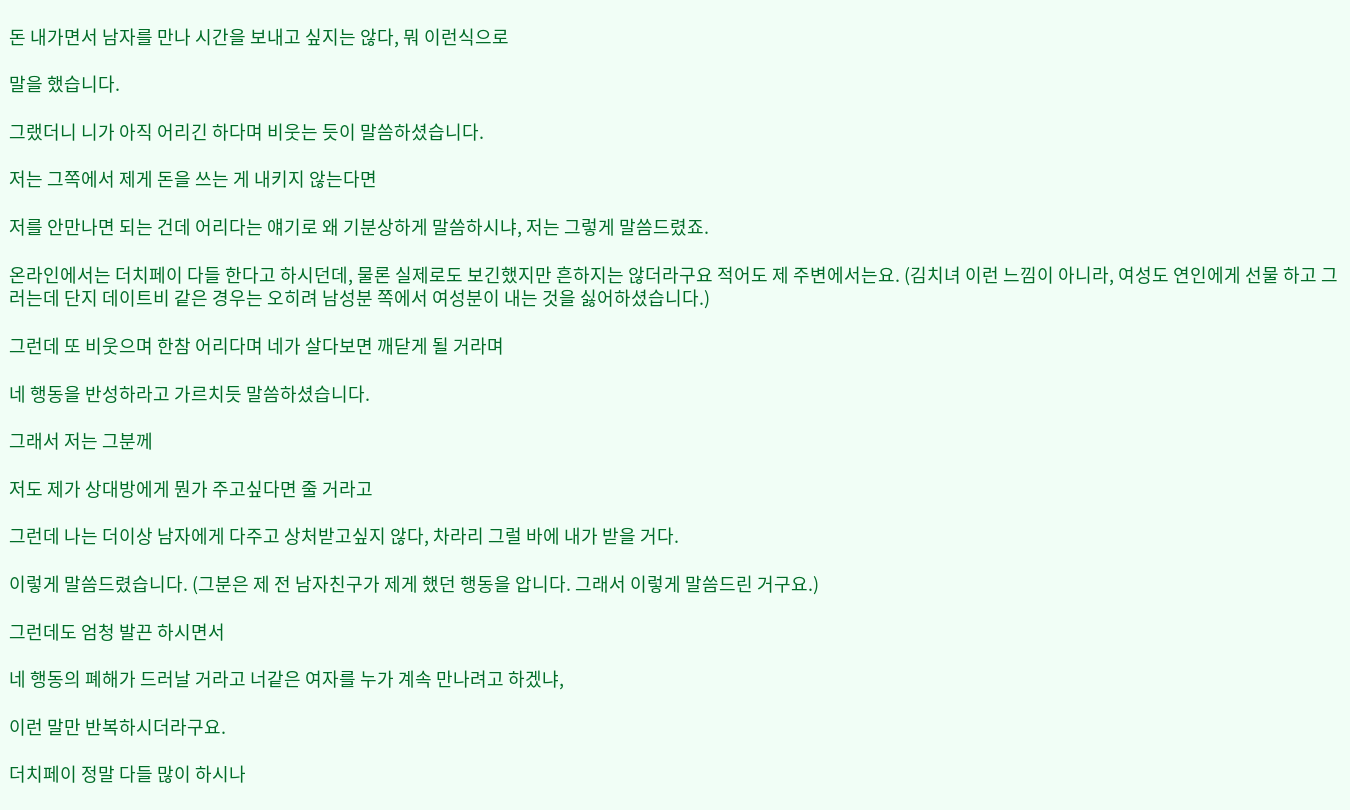돈 내가면서 남자를 만나 시간을 보내고 싶지는 않다, 뭐 이런식으로

말을 했습니다.

그랬더니 니가 아직 어리긴 하다며 비웃는 듯이 말씀하셨습니다.

저는 그쪽에서 제게 돈을 쓰는 게 내키지 않는다면

저를 안만나면 되는 건데 어리다는 얘기로 왜 기분상하게 말씀하시냐, 저는 그렇게 말씀드렸죠.

온라인에서는 더치페이 다들 한다고 하시던데, 물론 실제로도 보긴했지만 흔하지는 않더라구요 적어도 제 주변에서는요. (김치녀 이런 느낌이 아니라, 여성도 연인에게 선물 하고 그러는데 단지 데이트비 같은 경우는 오히려 남성분 쪽에서 여성분이 내는 것을 싫어하셨습니다.)

그런데 또 비웃으며 한참 어리다며 네가 살다보면 깨닫게 될 거라며

네 행동을 반성하라고 가르치듯 말씀하셨습니다.

그래서 저는 그분께

저도 제가 상대방에게 뭔가 주고싶다면 줄 거라고

그런데 나는 더이상 남자에게 다주고 상처받고싶지 않다, 차라리 그럴 바에 내가 받을 거다.

이렇게 말씀드렸습니다. (그분은 제 전 남자친구가 제게 했던 행동을 압니다. 그래서 이렇게 말씀드린 거구요.)

그런데도 엄청 발끈 하시면서

네 행동의 폐해가 드러날 거라고 너같은 여자를 누가 계속 만나려고 하겠냐,

이런 말만 반복하시더라구요.

더치페이 정말 다들 많이 하시나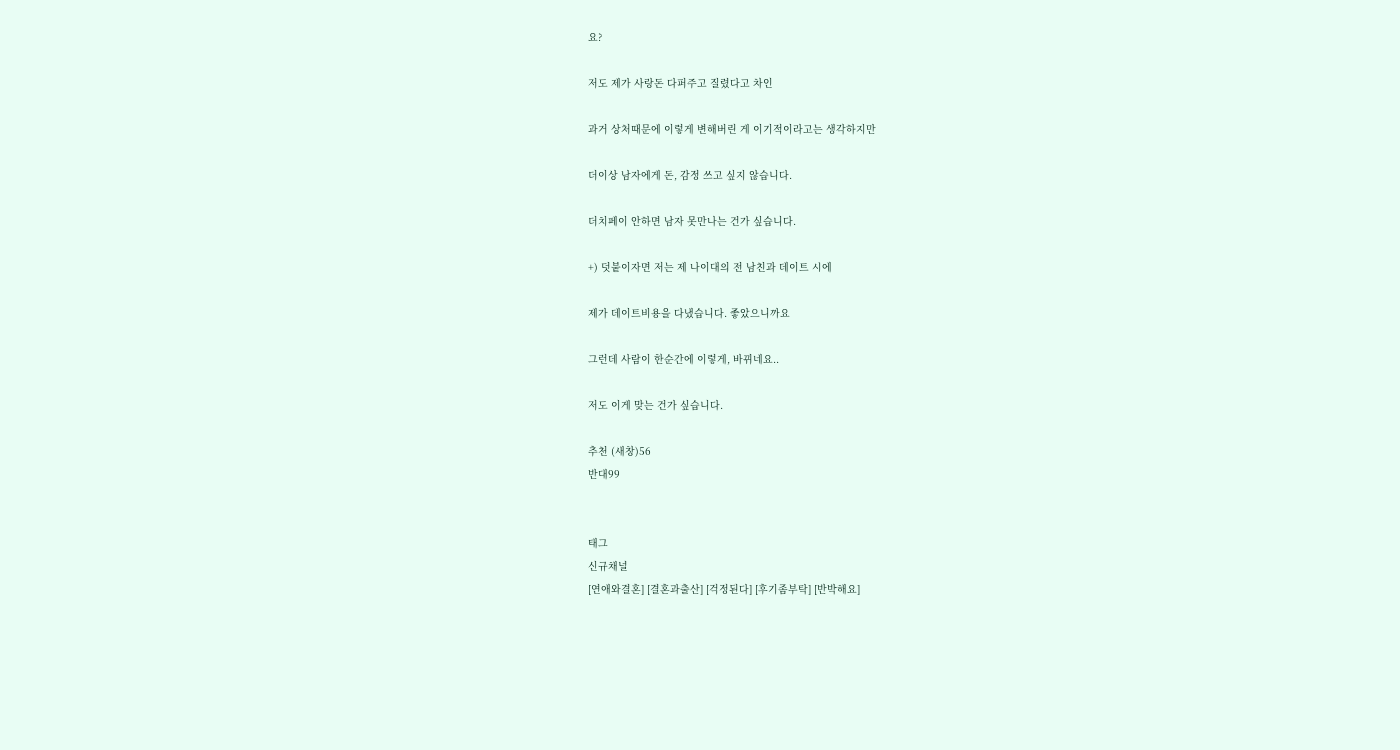요?

저도 제가 사랑돈 다퍼주고 질렸다고 차인

과거 상처때문에 이렇게 변해버린 게 이기적이라고는 생각하지만

더이상 남자에게 돈, 감정 쓰고 싶지 않습니다.

더치페이 안하면 남자 못만나는 건가 싶습니다.

+) 덧붙이자면 저는 제 나이대의 전 남친과 데이트 시에

제가 데이트비용을 다냈습니다. 좋았으니까요

그런데 사람이 한순간에 이렇게, 바뀌네요..

저도 이게 맞는 건가 싶습니다.

추천 (새창)56
반대99


태그
신규채널
[연애와결혼] [결혼과출산] [걱정된다] [후기좀부탁] [반박해요]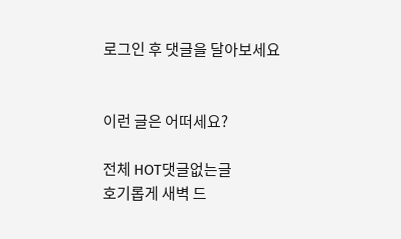로그인 후 댓글을 달아보세요


이런 글은 어떠세요?

전체 HOT댓글없는글
호기롭게 새벽 드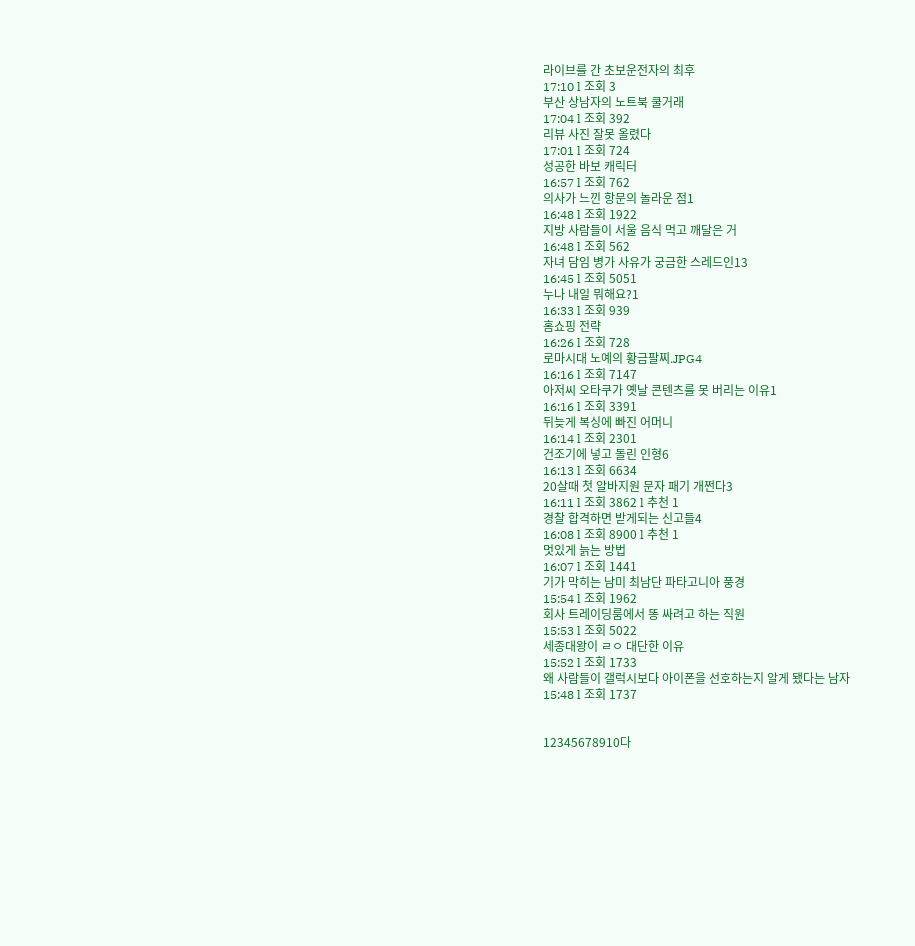라이브를 간 초보운전자의 최후
17:10 l 조회 3
부산 상남자의 노트북 쿨거래
17:04 l 조회 392
리뷰 사진 잘못 올렸다
17:01 l 조회 724
성공한 바보 캐릭터
16:57 l 조회 762
의사가 느낀 항문의 놀라운 점1
16:48 l 조회 1922
지방 사람들이 서울 음식 먹고 깨달은 거
16:48 l 조회 562
자녀 담임 병가 사유가 궁금한 스레드인13
16:45 l 조회 5051
누나 내일 뭐해요?1
16:33 l 조회 939
홈쇼핑 전략
16:26 l 조회 728
로마시대 노예의 황금팔찌.JPG4
16:16 l 조회 7147
아저씨 오타쿠가 옛날 콘텐츠를 못 버리는 이유1
16:16 l 조회 3391
뒤늦게 복싱에 빠진 어머니
16:14 l 조회 2301
건조기에 넣고 돌린 인형6
16:13 l 조회 6634
20살때 첫 알바지원 문자 패기 개쩐다3
16:11 l 조회 3862 l 추천 1
경찰 합격하면 받게되는 신고들4
16:08 l 조회 8900 l 추천 1
멋있게 늙는 방법
16:07 l 조회 1441
기가 막히는 남미 최남단 파타고니아 풍경
15:54 l 조회 1962
회사 트레이딩룸에서 똥 싸려고 하는 직원
15:53 l 조회 5022
세종대왕이 ㄹㅇ 대단한 이유
15:52 l 조회 1733
왜 사람들이 갤럭시보다 아이폰을 선호하는지 알게 됐다는 남자
15:48 l 조회 1737


12345678910다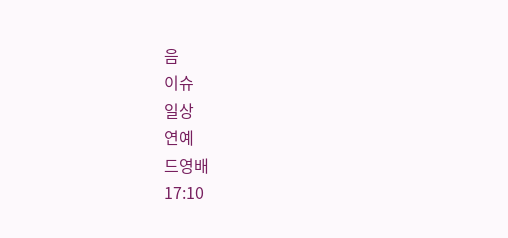음
이슈
일상
연예
드영배
17:10